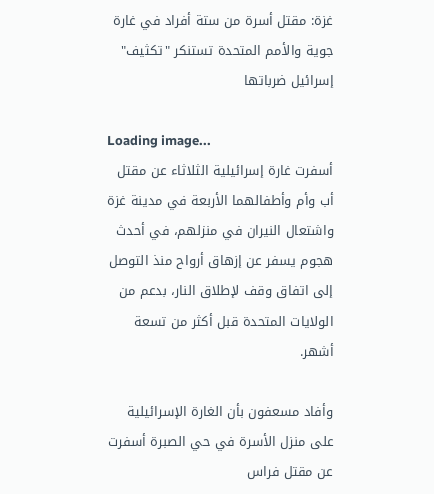غزة: مقتل أسرة من ستة أفراد في غارة جوية والأمم المتحدة تستنكر "تكثيف" إسرائيل ضرباتها

Loading image...
أسفرت غارة إسرائيلية الثلاثاء عن مقتل أب وأم وأطفالهما الأربعة في مدينة غزة واشتعال النيران في منزلهم، في أحدث هجوم ‌يسفر عن إزهاق أرواح منذ التوصل إلى اتفاق وقف لإطلاق النار، بدعم من الولايات المتحدة قبل أكثر من تسعة أشهر.

وأفاد مسعفون بأن الغارة الإسرائيلية على منزل الأسرة في حي الصبرة أسفرت عن مقتل فراس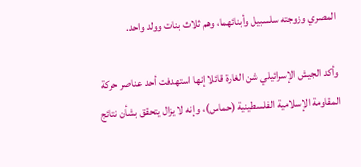المصري وزوجته سلسبيل وأبنائهما، وهم ثلاث بنات وولد واحد.

وأكد ‌الجيش الإسرائيلي شن الغارة قائلا إنها استهدفت أحد عناصر حركة المقاومة الإسلامية الفلسطينية (حماس)، وإنه لا يزال يتحقق بشأن نتائج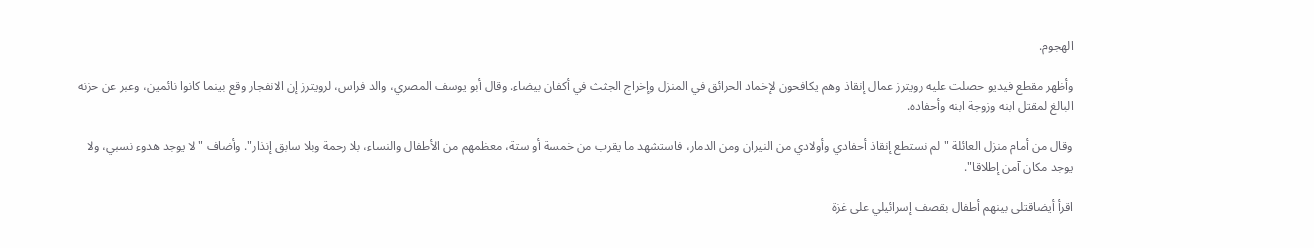الهجوم.

وأظهر مقطع فيديو حصلت عليه رويترز عمال إنقاذ وهم يكافحون لإخماد الحرائق في المنزل وإخراج الجثث في أكفان بيضاء. وقال أبو يوسف المصري، والد فراس، لرويترز إن الانفجار وقع بينما كانوا نائمين، وعبر عن حزنه البالغ لمقتل ابنه وزوجة ابنه وأحفاده.

وقال من أمام منزل العائلة "لم نستطع إنقاذ أحفادي ‌وأولادي من النيران ومن الدمار، فاستشهد ما يقرب من خمسة أو ستة، معظمهم من الأطفال والنساء، بلا رحمة وبلا سابق إنذار". وأضاف "لا يوجد هدوء نسبي، ولا يوجد مكان آمن إطلاقا".

اقرأ أيضاقتلى بينهم أطفال بقصف إسرائيلي على غزة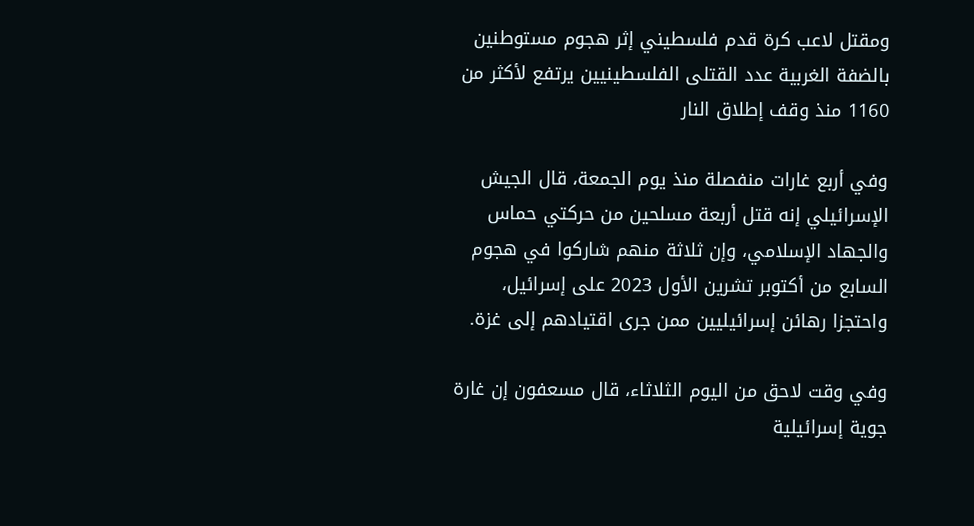ومقتل لاعب كرة قدم فلسطيني إثر هجوم مستوطنين بالضفة الغربية عدد القتلى الفلسطينيين يرتفع لأكثر من 1160 منذ وقف إطلاق النار

وفي أربع غارات منفصلة منذ يوم الجمعة، قال ‌الجيش الإسرائيلي إنه قتل أربعة مسلحين من حركتي حماس والجهاد الإسلامي، وإن ثلاثة منهم شاركوا في هجوم السابع من أكتوبر تشرين الأول 2023 على إسرائيل، واحتجزا رهائن إسرائيليين ممن جرى اقتيادهم إلى غزة.

وفي وقت لاحق من اليوم الثلاثاء، قال مسعفون إن غارة جوية إسرائيلية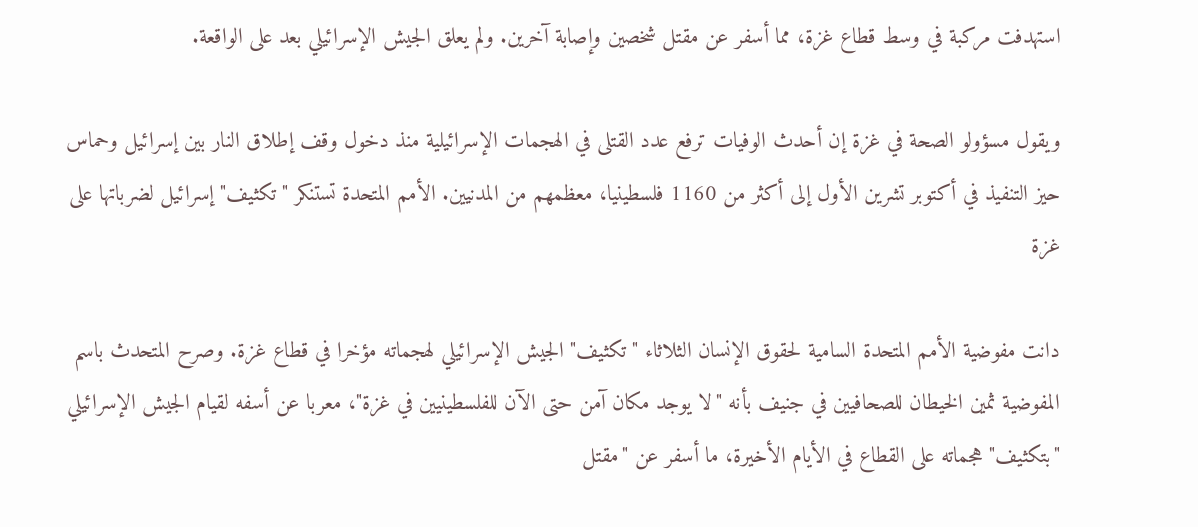استهدفت مركبة في وسط قطاع غزة، مما أسفر عن مقتل شخصين وإصابة آخرين. ولم يعلق الجيش الإسرائيلي بعد على الواقعة.

ويقول مسؤولو الصحة في غزة إن أحدث الوفيات ترفع عدد القتلى في الهجمات الإسرائيلية منذ دخول وقف إطلاق النار بين إسرائيل وحماس حيز التنفيذ في أكتوبر تشرين الأول إلى أكثر من 1160 فلسطينيا، معظمهم من المدنيين. الأمم المتحدة تستنكر "تكثيف" إسرائيل لضرباتها على غزة

دانت مفوضية الأمم المتحدة السامية لحقوق الإنسان الثلاثاء "تكثيف" الجيش الإسرائيلي لهجماته مؤخرا في قطاع غزة. وصرح المتحدث باسم المفوضية ثمين الخيطان للصحافيين في جنيف بأنه "لا يوجد مكان آمن حتى الآن للفلسطينيين في غزة"، معربا عن أسفه لقيام الجيش الإسرائيلي "بتكثيف" هجماته على القطاع في الأيام الأخيرة، ما أسفر عن "مقتل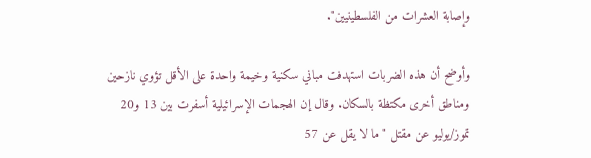وإصابة العشرات من الفلسطينيين".

وأوضح أن هذه الضربات استهدفت مباني سكنية وخيمة واحدة على الأقل تؤوي نازحين ومناطق أخرى مكتظة بالسكان. وقال إن الهجمات الإسرائيلية أسفرت بين 13 و20 تموز/يوليو عن مقتل "ما لا يقل عن 57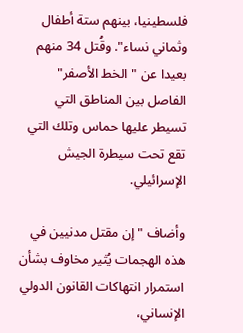فلسطينيا، بينهم ستة أطفال وثماني نساء". وقُتل 34 منهم بعيدا عن "الخط الأصفر" الفاصل بين المناطق التي تسيطر عليها حماس وتلك التي تقع تحت سيطرة الجيش الإسرائيلي.

وأضاف "إن مقتل مدنيين في هذه الهجمات يُثير مخاوف بشأن استمرار انتهاكات القانون الدولي الإنساني،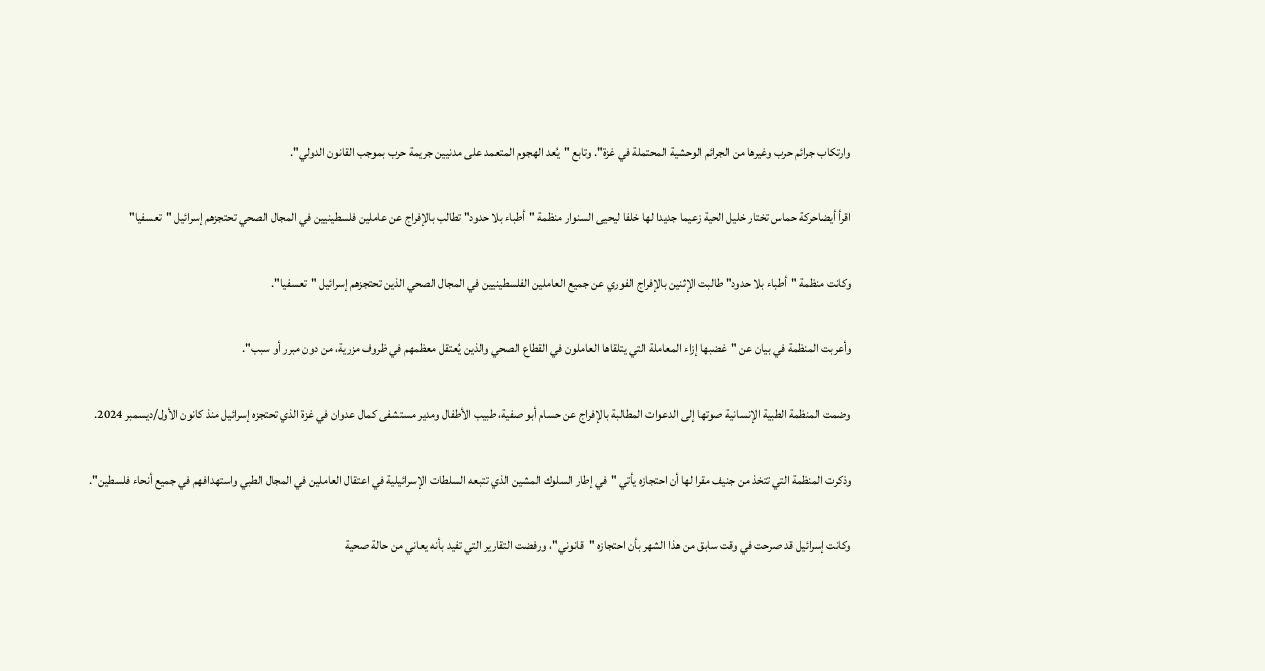وارتكاب جرائم حرب وغيرها من الجرائم الوحشية المحتملة في غزة". وتابع "يُعد الهجوم المتعمد على مدنيين جريمة حرب بموجب القانون الدولي".

اقرأ أيضاحركة حماس تختار خليل الحية زعيما جديدا لها خلفا ليحيى السنوار منظمة "أطباء بلا حدود" تطالب بالإفراج عن عاملين فلسطينيين في المجال الصحي تحتجزهم إسرائيل "تعسفيا"

وكانت منظمة "أطباء بلا حدود" طالبت الإثنين بالإفراج الفوري عن جميع العاملين الفلسطينيين في المجال الصحي الذين تحتجزهم إسرائيل "تعسفيا".

وأعربت المنظمة في بيان عن "غضبها إزاء المعاملة التي يتلقاها العاملون في القطاع الصحي والذين يُعتقل معظمهم في ظروف مزرية، من دون مبرر أو سبب".

وضمت المنظمة الطبية الإنسانية صوتها إلى الدعوات المطالبة بالإفراج عن حسام أبو صفية، طبيب الأطفال ومدير مستشفى كمال عدوان في غزة الذي تحتجزه إسرائيل منذ كانون الأول/ديسمبر 2024.

وذكرت المنظمة التي تتخذ من جنيف مقرا لها أن احتجازه يأتي "في إطار السلوك المشين الذي تتبعه السلطات الإسرائيلية في اعتقال العاملين في المجال الطبي واستهدافهم في جميع أنحاء فلسطين".

وكانت إسرائيل قد صرحت في وقت سابق من هذا الشهر بأن احتجازه "قانوني"، ورفضت التقارير التي تفيد بأنه يعاني من حالة صحية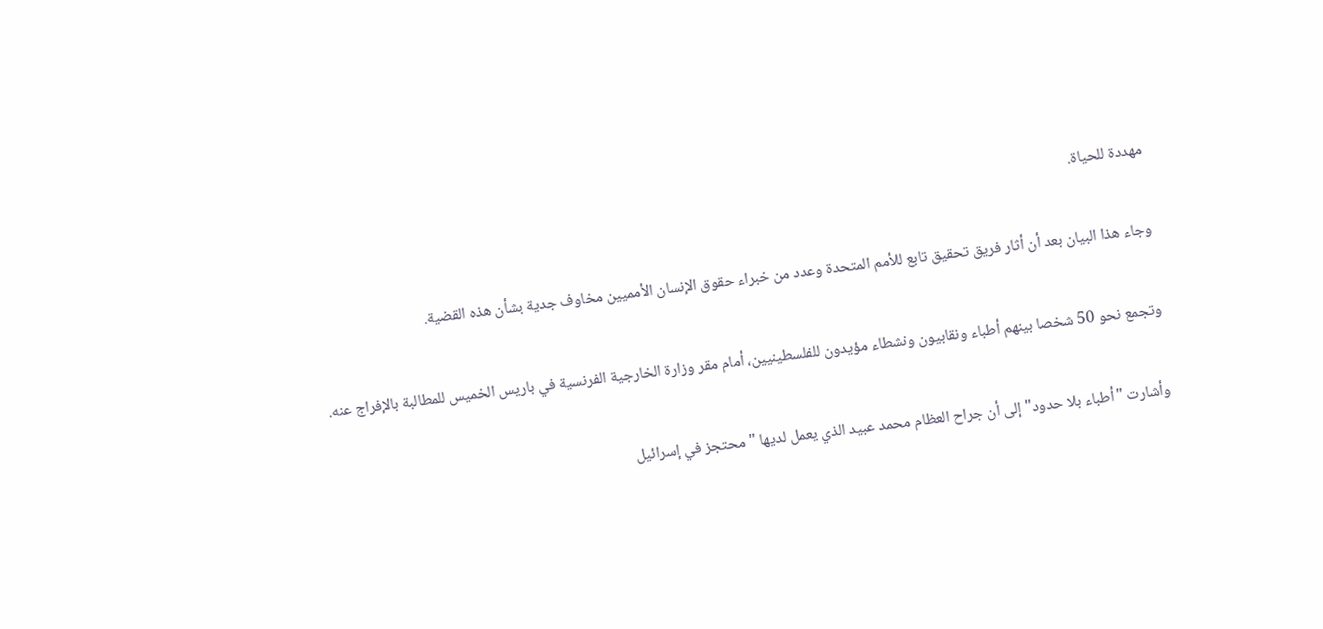مهددة للحياة.

وجاء هذا البيان بعد أن أثار فريق تحقيق تابع للأمم المتحدة وعدد من خبراء حقوق الإنسان الأمميين مخاوف جدية بشأن هذه القضية.

وتجمع نحو 50 شخصا بينهم أطباء ونقابيون ونشطاء مؤيدون للفلسطينيين، أمام مقر وزارة الخارجية الفرنسية في باريس الخميس للمطالبة بالإفراج عنه.

وأشارت "أطباء بلا حدود" إلى أن جراح العظام محمد عبيد الذي يعمل لديها "محتجز في إسرائيل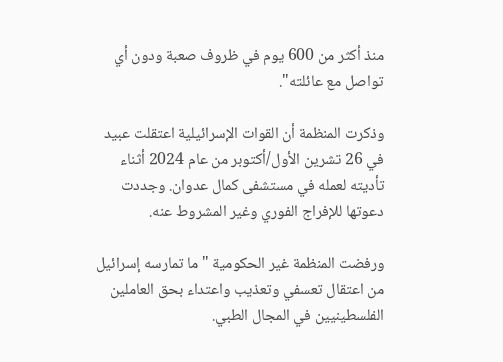منذ أكثر من 600 يوم في ظروف صعبة ودون أي تواصل مع عائلته".

وذكرت المنظمة أن القوات الإسرائيلية اعتقلت عبيد في 26 تشرين الأول/أكتوبر من عام 2024 أثناء تأديته لعمله في مستشفى كمال عدوان. وجددت دعوتها للإفراج الفوري وغير المشروط عنه.

ورفضت المنظمة غير الحكومية "ما تمارسه إسرائيل من اعتقال تعسفي وتعذيب واعتداء بحق العاملين الفلسطينيين في المجال الطبي.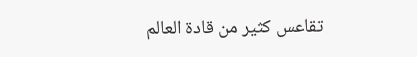تقاعس كثير من قادة العالم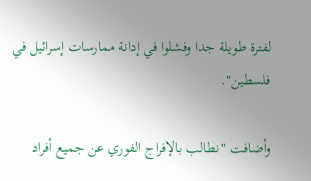لفترة طويلة جدا وفشلوا في إدانة ممارسات إسرائيل في فلسطين".

وأضافت "نطالب بالإفراج الفوري عن جميع أفراد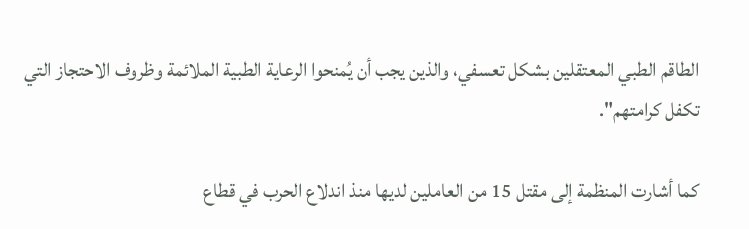الطاقم الطبي المعتقلين بشكل تعسفي، والذين يجب أن يُمنحوا الرعاية الطبية الملائمة وظروف الاحتجاز التي تكفل كرامتهم".

كما أشارت المنظمة إلى مقتل 15 من العاملين لديها منذ اندلاع الحرب في قطاع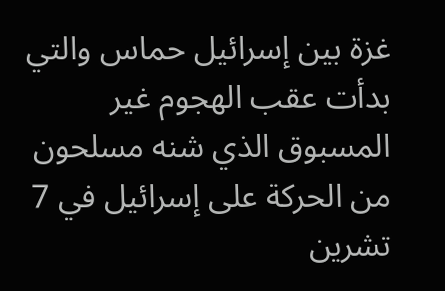غزة بين إسرائيل حماس والتي بدأت عقب الهجوم غير المسبوق الذي شنه مسلحون من الحركة على إسرائيل في 7 تشرين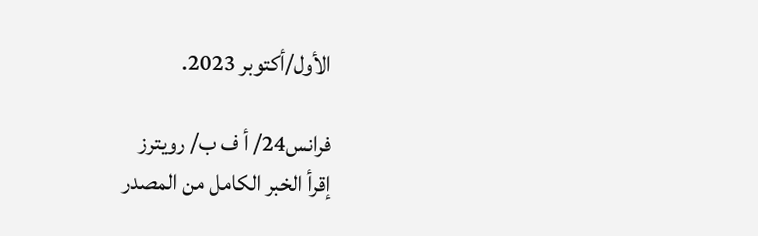الأول/أكتوبر 2023.

فرانس24/ أ ف ب/ رويترز
إقرأ الخبر الكامل من المصدر